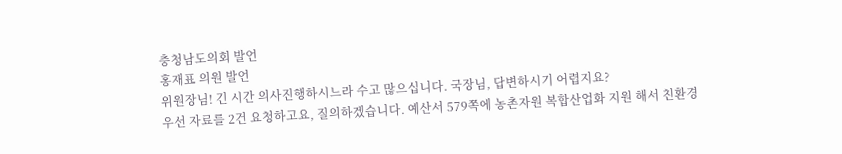충청남도의회 발언
홍재표 의원 발언
위원장님! 긴 시간 의사진행하시느라 수고 많으십니다. 국장님, 답변하시기 어렵지요?
우선 자료를 2건 요청하고요, 질의하겠습니다. 예산서 579쪽에 농촌자원 복합산업화 지원 해서 친환경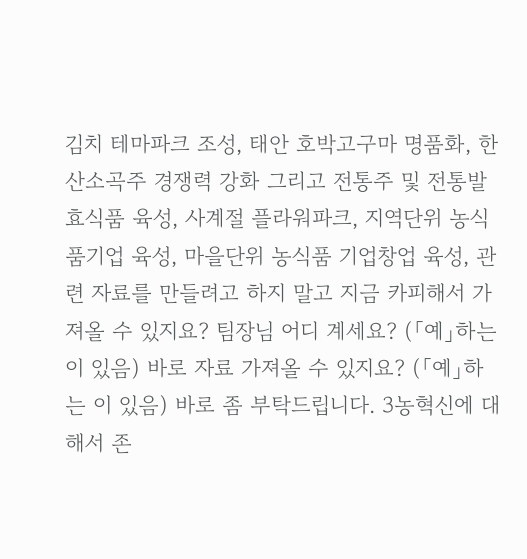김치 테마파크 조성, 태안 호박고구마 명품화, 한산소곡주 경쟁력 강화 그리고 전통주 및 전통발효식품 육성, 사계절 플라워파크, 지역단위 농식품기업 육성, 마을단위 농식품 기업창업 육성, 관련 자료를 만들려고 하지 말고 지금 카피해서 가져올 수 있지요? 팀장님 어디 계세요? (「예」하는 이 있음) 바로 자료 가져올 수 있지요? (「예」하는 이 있음) 바로 좀 부탁드립니다. 3농혁신에 대해서 존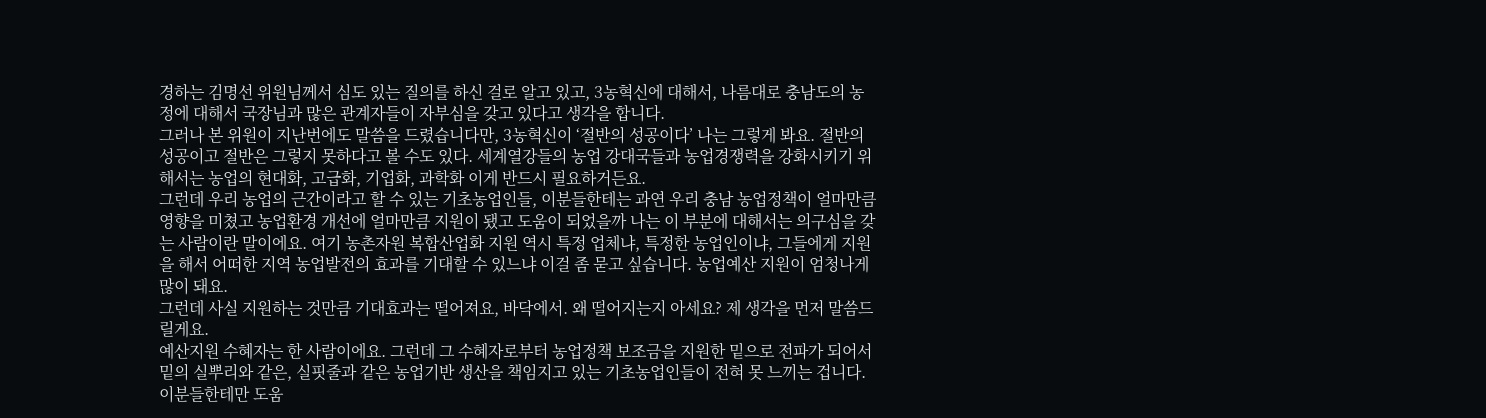경하는 김명선 위원님께서 심도 있는 질의를 하신 걸로 알고 있고, 3농혁신에 대해서, 나름대로 충남도의 농정에 대해서 국장님과 많은 관계자들이 자부심을 갖고 있다고 생각을 합니다.
그러나 본 위원이 지난번에도 말씀을 드렸습니다만, 3농혁신이 ‘절반의 성공이다’ 나는 그렇게 봐요. 절반의 성공이고 절반은 그렇지 못하다고 볼 수도 있다. 세계열강들의 농업 강대국들과 농업경쟁력을 강화시키기 위해서는 농업의 현대화, 고급화, 기업화, 과학화 이게 반드시 필요하거든요.
그런데 우리 농업의 근간이라고 할 수 있는 기초농업인들, 이분들한테는 과연 우리 충남 농업정책이 얼마만큼 영향을 미쳤고 농업환경 개선에 얼마만큼 지원이 됐고 도움이 되었을까 나는 이 부분에 대해서는 의구심을 갖는 사람이란 말이에요. 여기 농촌자원 복합산업화 지원 역시 특정 업체냐, 특정한 농업인이냐, 그들에게 지원을 해서 어떠한 지역 농업발전의 효과를 기대할 수 있느냐 이걸 좀 묻고 싶습니다. 농업예산 지원이 엄청나게 많이 돼요.
그런데 사실 지원하는 것만큼 기대효과는 떨어져요, 바닥에서. 왜 떨어지는지 아세요? 제 생각을 먼저 말씀드릴게요.
예산지원 수혜자는 한 사람이에요. 그런데 그 수혜자로부터 농업정책 보조금을 지원한 밑으로 전파가 되어서 밑의 실뿌리와 같은, 실핏줄과 같은 농업기반 생산을 책임지고 있는 기초농업인들이 전혀 못 느끼는 겁니다. 이분들한테만 도움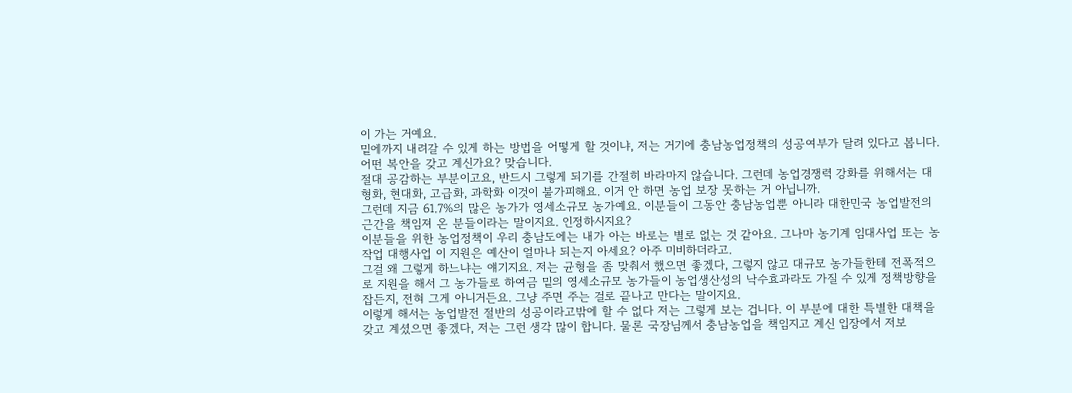이 가는 거예요.
밑에까지 내려갈 수 있게 하는 방법을 어떻게 할 것이냐, 저는 거기에 충남농업정책의 성공여부가 달려 있다고 봅니다. 어떤 복안을 갖고 계신가요? 맞습니다.
절대 공감하는 부분이고요, 반드시 그렇게 되기를 간절히 바라마지 않습니다. 그런데 농업경쟁력 강화를 위해서는 대형화, 현대화, 고급화, 과학화 이것이 불가피해요. 이거 안 하면 농업 보장 못하는 거 아닙니까.
그런데 지금 61.7%의 많은 농가가 영세소규모 농가예요. 이분들이 그동안 충남농업뿐 아니라 대한민국 농업발전의 근간을 책임져 온 분들이라는 말이지요. 인정하시지요?
이분들을 위한 농업정책이 우리 충남도에는 내가 아는 바로는 별로 없는 것 같아요. 그나마 농기계 임대사업 또는 농작업 대행사업 이 지원은 예산이 얼마나 되는지 아세요? 아주 미비하더라고.
그걸 왜 그렇게 하느냐는 얘기지요. 저는 균형을 좀 맞춰서 했으면 좋겠다, 그렇지 않고 대규모 농가들한테 전폭적으로 지원을 해서 그 농가들로 하여금 밑의 영세소규모 농가들이 농업생산성의 낙수효과라도 가질 수 있게 정책방향을 잡든지, 전혀 그게 아니거든요. 그냥 주면 주는 걸로 끝나고 만다는 말이지요.
이렇게 해서는 농업발전 절반의 성공이라고밖에 할 수 없다 저는 그렇게 보는 겁니다. 이 부분에 대한 특별한 대책을 갖고 계셨으면 좋겠다, 저는 그런 생각 많이 합니다. 물론 국장님께서 충남농업을 책임지고 계신 입장에서 저보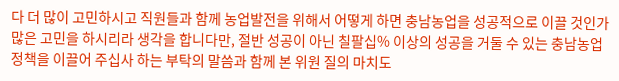다 더 많이 고민하시고 직원들과 함께 농업발전을 위해서 어떻게 하면 충남농업을 성공적으로 이끌 것인가 많은 고민을 하시리라 생각을 합니다만, 절반 성공이 아닌 칠팔십% 이상의 성공을 거둘 수 있는 충남농업 정책을 이끌어 주십사 하는 부탁의 말씀과 함께 본 위원 질의 마치도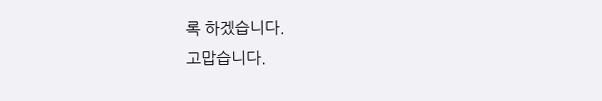록 하겠습니다.
고맙습니다.